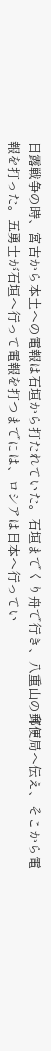日露戦争の時、宮古から本土への電報は石垣から打たれていた。石垣までくり舟で行き、八重山の郵便局へ伝え、そこから電報を打った。五勇士が石垣へ行って電報を打つまでには、ロシアは日本へ行ってい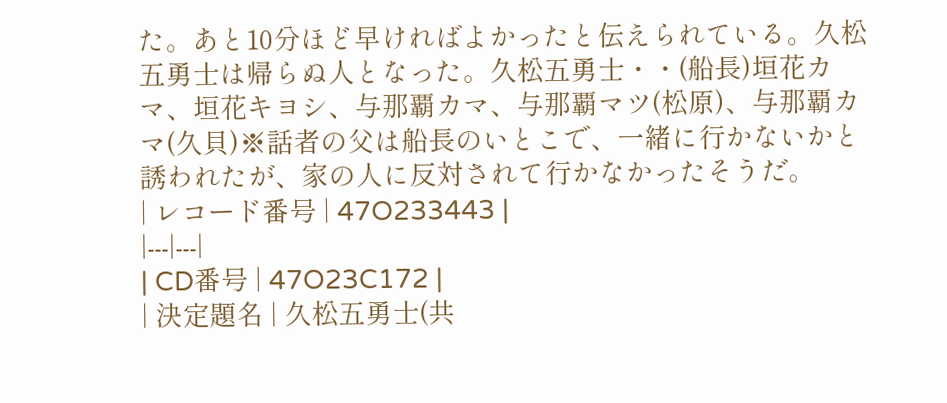た。あと10分ほど早ければよかったと伝えられている。久松五勇士は帰らぬ人となった。久松五勇士・・(船長)垣花カマ、垣花キヨシ、与那覇カマ、与那覇マツ(松原)、与那覇カマ(久貝)※話者の父は船長のいとこで、一緒に行かないかと誘われたが、家の人に反対されて行かなかったそうだ。
| レコード番号 | 47O233443 |
|---|---|
| CD番号 | 47O23C172 |
| 決定題名 | 久松五勇士(共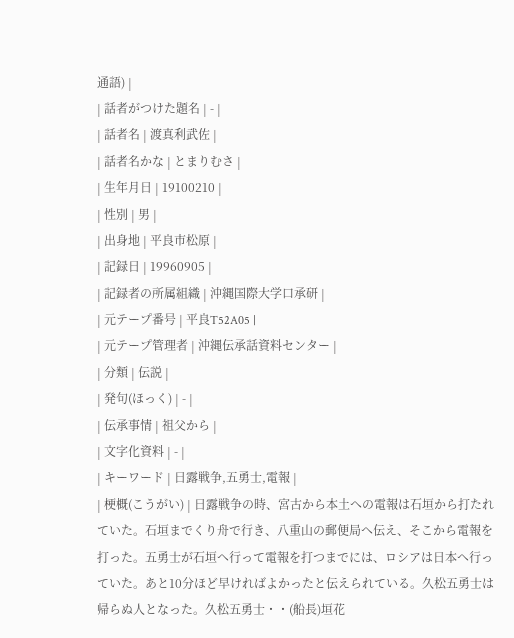通語) |
| 話者がつけた題名 | - |
| 話者名 | 渡真利武佐 |
| 話者名かな | とまりむさ |
| 生年月日 | 19100210 |
| 性別 | 男 |
| 出身地 | 平良市松原 |
| 記録日 | 19960905 |
| 記録者の所属組織 | 沖縄国際大学口承研 |
| 元テープ番号 | 平良T52A05 |
| 元テープ管理者 | 沖縄伝承話資料センター |
| 分類 | 伝説 |
| 発句(ほっく) | - |
| 伝承事情 | 祖父から |
| 文字化資料 | - |
| キーワード | 日露戦争,五勇士,電報 |
| 梗概(こうがい) | 日露戦争の時、宮古から本土への電報は石垣から打たれていた。石垣までくり舟で行き、八重山の郵便局へ伝え、そこから電報を打った。五勇士が石垣へ行って電報を打つまでには、ロシアは日本へ行っていた。あと10分ほど早ければよかったと伝えられている。久松五勇士は帰らぬ人となった。久松五勇士・・(船長)垣花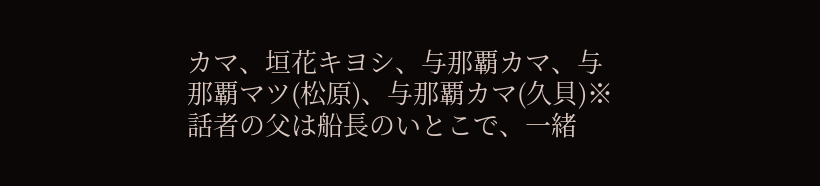カマ、垣花キヨシ、与那覇カマ、与那覇マツ(松原)、与那覇カマ(久貝)※話者の父は船長のいとこで、一緒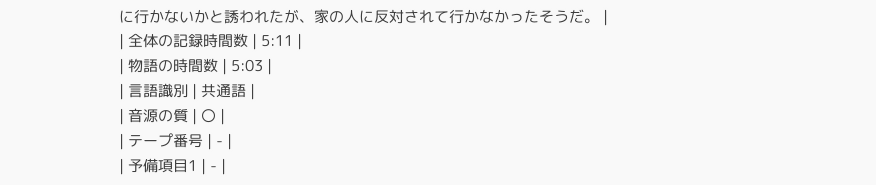に行かないかと誘われたが、家の人に反対されて行かなかったそうだ。 |
| 全体の記録時間数 | 5:11 |
| 物語の時間数 | 5:03 |
| 言語識別 | 共通語 |
| 音源の質 | 〇 |
| テープ番号 | - |
| 予備項目1 | - |